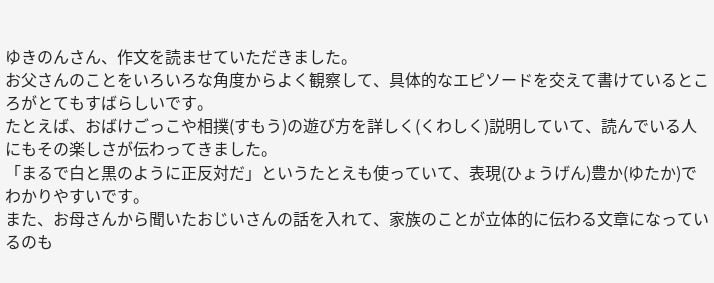ゆきのんさん、作文を読ませていただきました。
お父さんのことをいろいろな角度からよく観察して、具体的なエピソードを交えて書けているところがとてもすばらしいです。
たとえば、おばけごっこや相撲(すもう)の遊び方を詳しく(くわしく)説明していて、読んでいる人にもその楽しさが伝わってきました。
「まるで白と黒のように正反対だ」というたとえも使っていて、表現(ひょうげん)豊か(ゆたか)でわかりやすいです。
また、お母さんから聞いたおじいさんの話を入れて、家族のことが立体的に伝わる文章になっているのも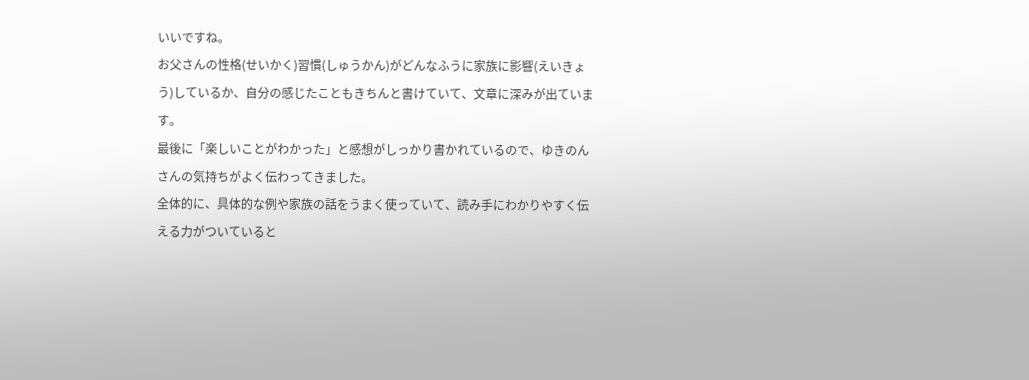いいですね。
お父さんの性格(せいかく)習慣(しゅうかん)がどんなふうに家族に影響(えいきょう)しているか、自分の感じたこともきちんと書けていて、文章に深みが出ています。
最後に「楽しいことがわかった」と感想がしっかり書かれているので、ゆきのんさんの気持ちがよく伝わってきました。
全体的に、具体的な例や家族の話をうまく使っていて、読み手にわかりやすく伝える力がついていると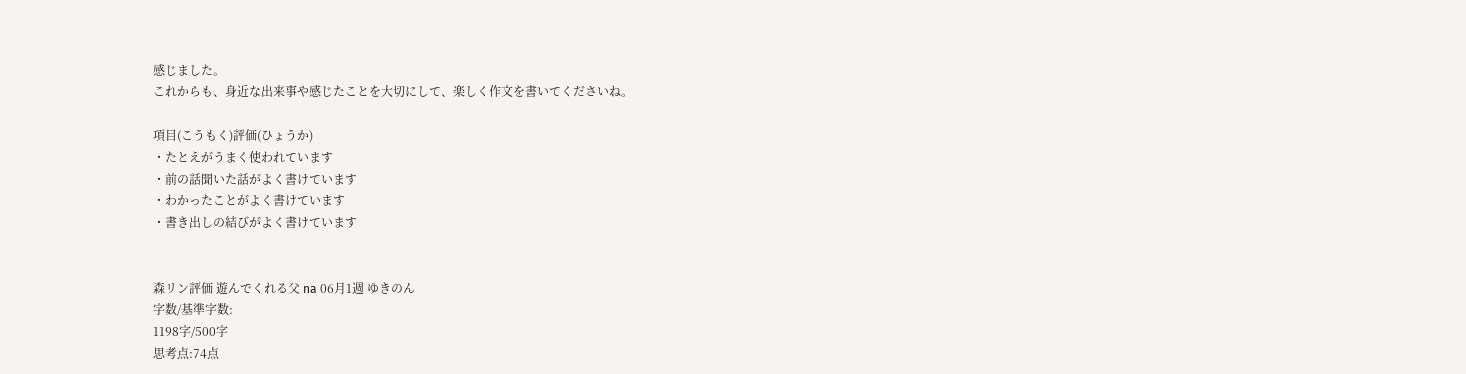感じました。
これからも、身近な出来事や感じたことを大切にして、楽しく作文を書いてくださいね。

項目(こうもく)評価(ひょうか)
・たとえがうまく使われています
・前の話聞いた話がよく書けています
・わかったことがよく書けています
・書き出しの結びがよく書けています


森リン評価 遊んでくれる父 na 06月1週 ゆきのん
字数/基準字数:
1198字/500字
思考点:74点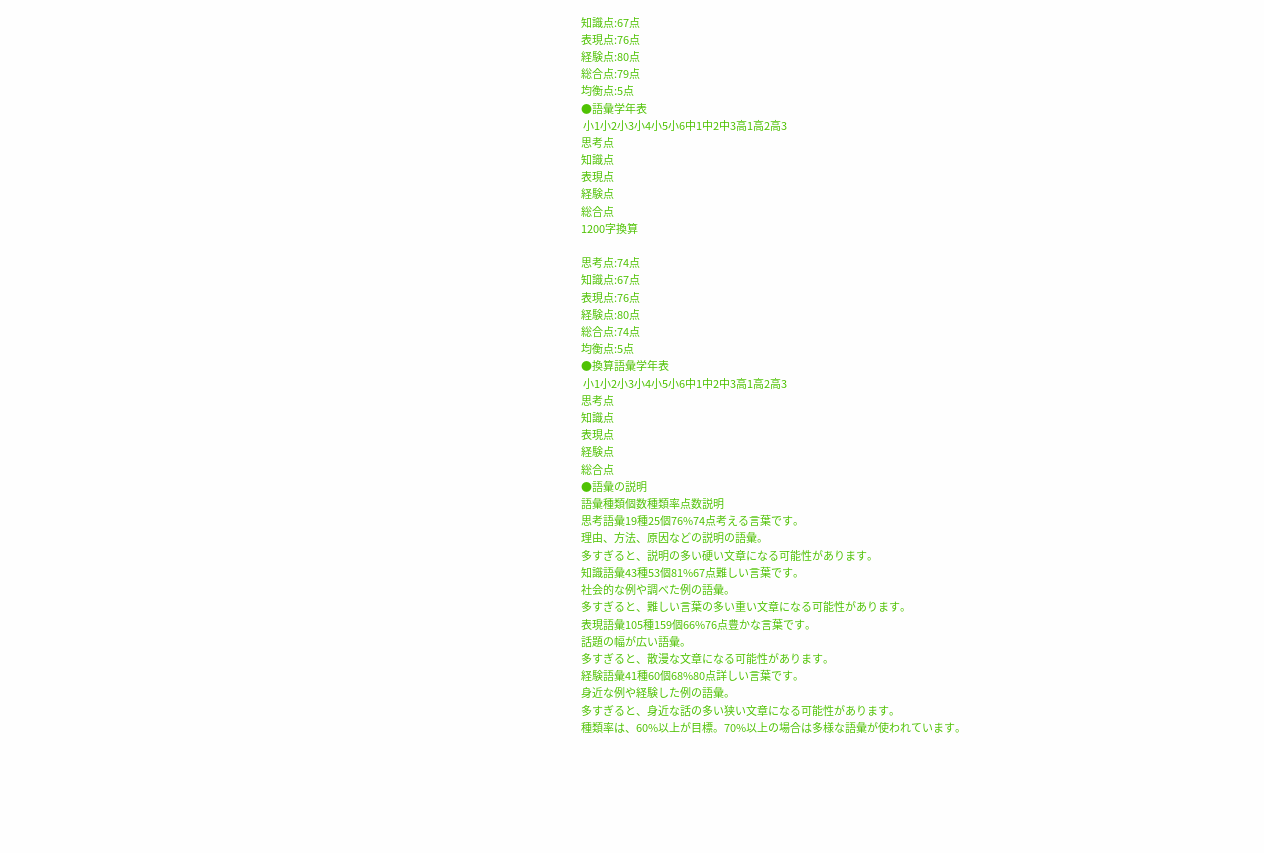知識点:67点
表現点:76点
経験点:80点
総合点:79点
均衡点:5点
●語彙学年表
 小1小2小3小4小5小6中1中2中3高1高2高3
思考点
知識点
表現点
経験点
総合点
1200字換算

思考点:74点
知識点:67点
表現点:76点
経験点:80点
総合点:74点
均衡点:5点
●換算語彙学年表
 小1小2小3小4小5小6中1中2中3高1高2高3
思考点
知識点
表現点
経験点
総合点
●語彙の説明
語彙種類個数種類率点数説明
思考語彙19種25個76%74点考える言葉です。
理由、方法、原因などの説明の語彙。
多すぎると、説明の多い硬い文章になる可能性があります。
知識語彙43種53個81%67点難しい言葉です。
社会的な例や調べた例の語彙。
多すぎると、難しい言葉の多い重い文章になる可能性があります。
表現語彙105種159個66%76点豊かな言葉です。
話題の幅が広い語彙。
多すぎると、散漫な文章になる可能性があります。
経験語彙41種60個68%80点詳しい言葉です。
身近な例や経験した例の語彙。
多すぎると、身近な話の多い狭い文章になる可能性があります。
種類率は、60%以上が目標。70%以上の場合は多様な語彙が使われています。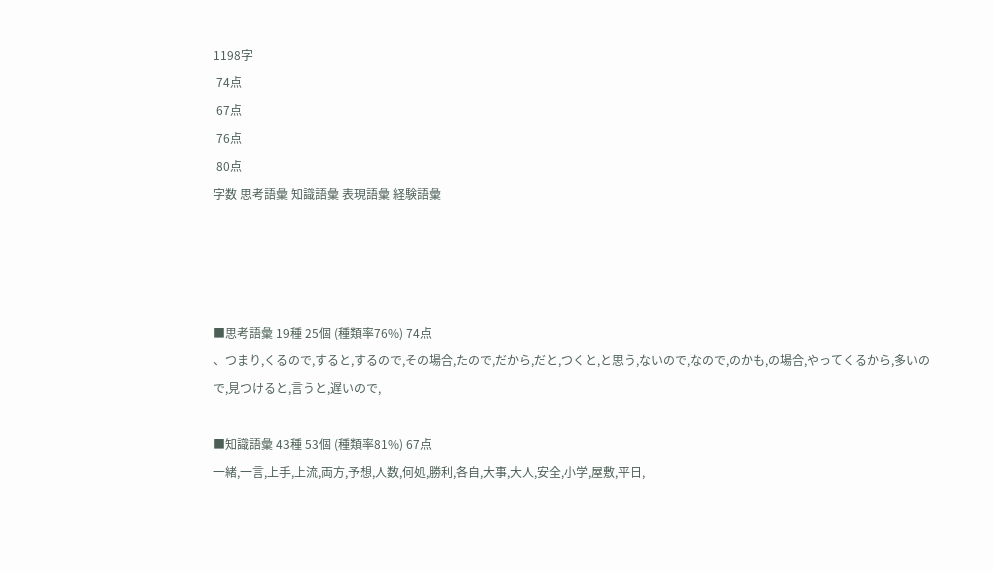1198字
 74点
 67点
 76点
 80点
字数 思考語彙 知識語彙 表現語彙 経験語彙




■思考語彙 19種 25個 (種類率76%) 74点
、つまり,くるので,すると,するので,その場合,たので,だから,だと,つくと,と思う,ないので,なので,のかも,の場合,やってくるから,多いので,見つけると,言うと,遅いので,

■知識語彙 43種 53個 (種類率81%) 67点
一緒,一言,上手,上流,両方,予想,人数,何処,勝利,各自,大事,大人,安全,小学,屋敷,平日,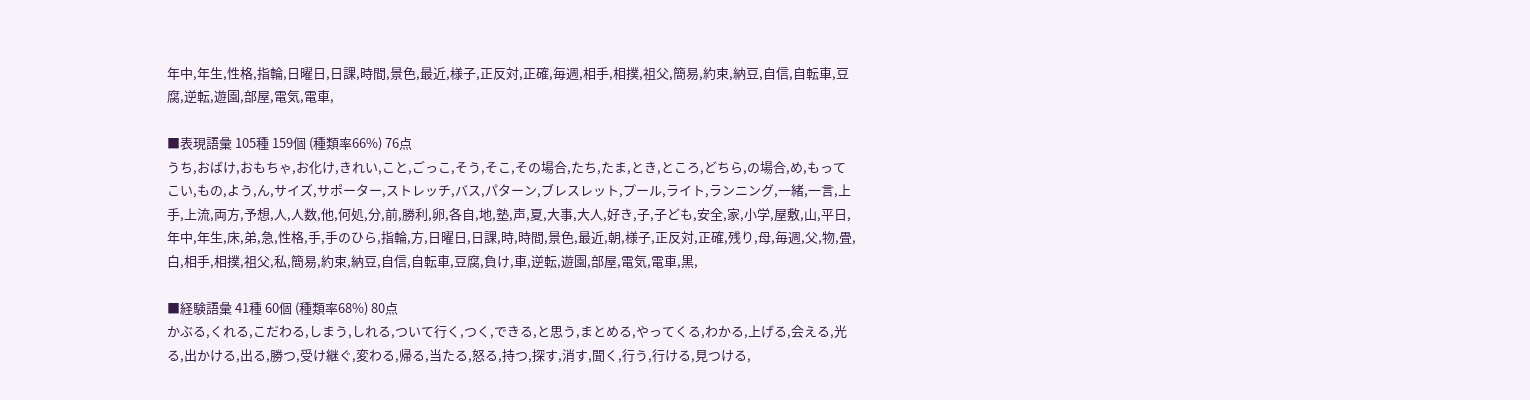年中,年生,性格,指輪,日曜日,日課,時間,景色,最近,様子,正反対,正確,毎週,相手,相撲,祖父,簡易,約束,納豆,自信,自転車,豆腐,逆転,遊園,部屋,電気,電車,

■表現語彙 105種 159個 (種類率66%) 76点
うち,おばけ,おもちゃ,お化け,きれい,こと,ごっこ,そう,そこ,その場合,たち,たま,とき,ところ,どちら,の場合,め,もってこい,もの,よう,ん,サイズ,サポーター,ストレッチ,バス,パターン,ブレスレット,プール,ライト,ランニング,一緒,一言,上手,上流,両方,予想,人,人数,他,何処,分,前,勝利,卵,各自,地,塾,声,夏,大事,大人,好き,子,子ども,安全,家,小学,屋敷,山,平日,年中,年生,床,弟,急,性格,手,手のひら,指輪,方,日曜日,日課,時,時間,景色,最近,朝,様子,正反対,正確,残り,母,毎週,父,物,畳,白,相手,相撲,祖父,私,簡易,約束,納豆,自信,自転車,豆腐,負け,車,逆転,遊園,部屋,電気,電車,黒,

■経験語彙 41種 60個 (種類率68%) 80点
かぶる,くれる,こだわる,しまう,しれる,ついて行く,つく,できる,と思う,まとめる,やってくる,わかる,上げる,会える,光る,出かける,出る,勝つ,受け継ぐ,変わる,帰る,当たる,怒る,持つ,探す,消す,聞く,行う,行ける,見つける,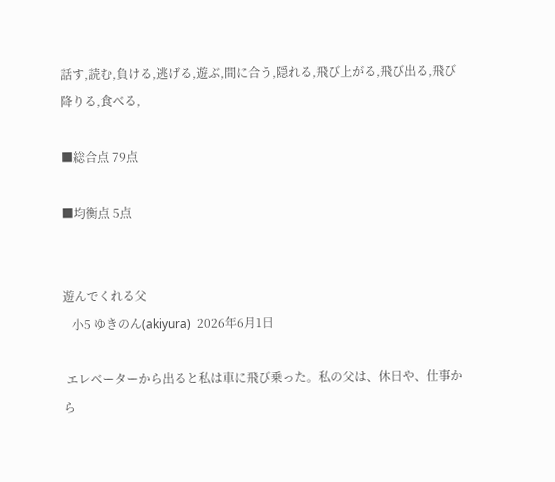話す,読む,負ける,逃げる,遊ぶ,間に合う,隠れる,飛び上がる,飛び出る,飛び降りる,食べる,

■総合点 79点

■均衡点 5点


遊んでくれる父
   小5 ゆきのん(akiyura)  2026年6月1日

 エレベーターから出ると私は車に飛び乗った。私の父は、休日や、仕事から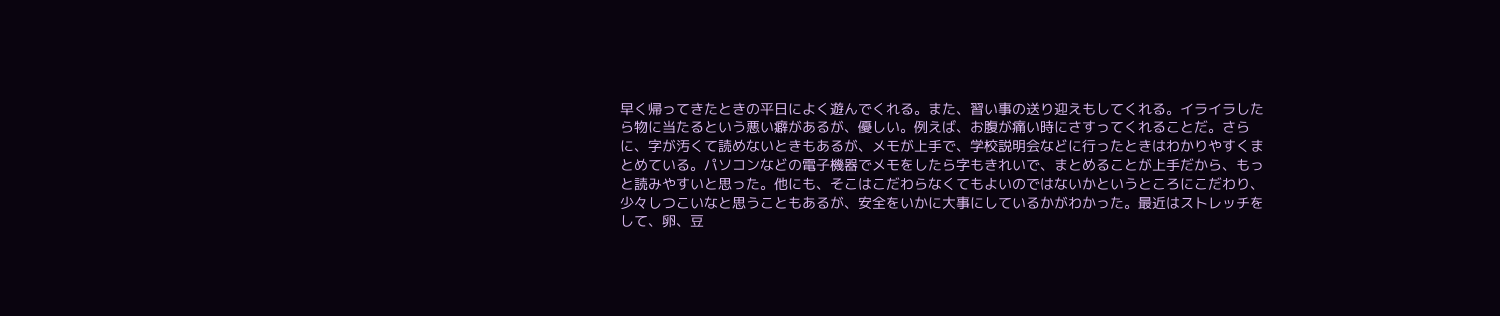早く帰ってきたときの平日によく遊んでくれる。また、習い事の送り迎えもしてくれる。イライラしたら物に当たるという悪い癖があるが、優しい。例えば、お腹が痛い時にさすってくれることだ。さらに、字が汚くて読めないときもあるが、メモが上手で、学校説明会などに行ったときはわかりやすくまとめている。パソコンなどの電子機器でメモをしたら字もきれいで、まとめることが上手だから、もっと読みやすいと思った。他にも、そこはこだわらなくてもよいのではないかというところにこだわり、少々しつこいなと思うこともあるが、安全をいかに大事にしているかがわかった。最近はストレッチをして、卵、豆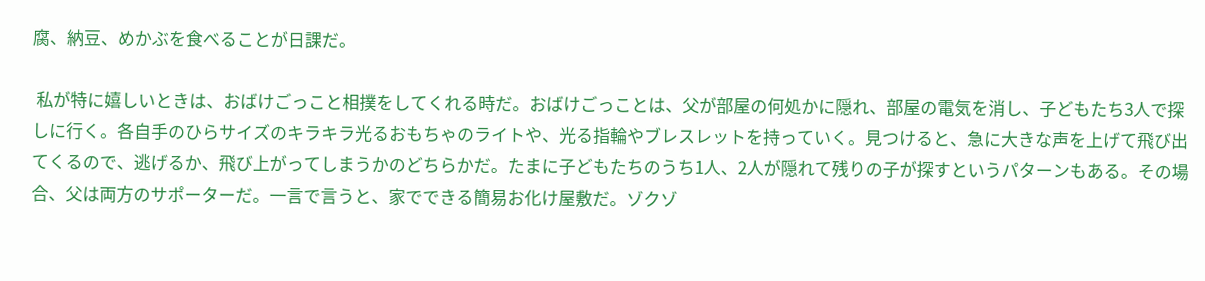腐、納豆、めかぶを食べることが日課だ。

 私が特に嬉しいときは、おばけごっこと相撲をしてくれる時だ。おばけごっことは、父が部屋の何処かに隠れ、部屋の電気を消し、子どもたち3人で探しに行く。各自手のひらサイズのキラキラ光るおもちゃのライトや、光る指輪やブレスレットを持っていく。見つけると、急に大きな声を上げて飛び出てくるので、逃げるか、飛び上がってしまうかのどちらかだ。たまに子どもたちのうち1人、2人が隠れて残りの子が探すというパターンもある。その場合、父は両方のサポーターだ。一言で言うと、家でできる簡易お化け屋敷だ。ゾクゾ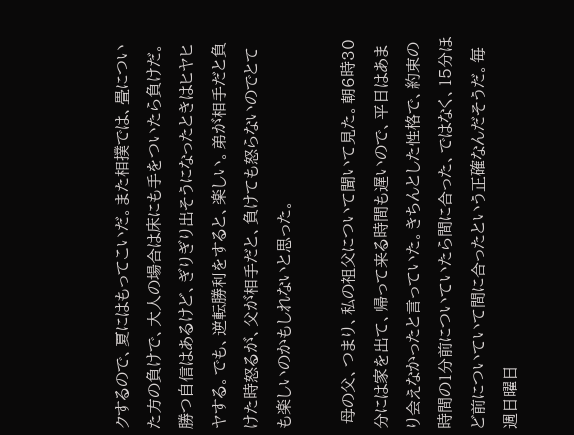クするので、夏にはもってこいだ。また相撲では、畳についた方の負けで、大人の場合は床にも手をついたら負けだ。勝つ自信はあるけど、ぎりぎり出そうになったときはヒヤヒヤする。でも、逆転勝利をすると、楽しい。弟が相手だと負けた時怒るが、父が相手だと、負けても怒らないのでとても楽しいのかもしれないと思った。

 母の父、つまり、私の祖父について聞いて見た。朝6時30分には家を出て、帰って来る時間も遅いので、平日はあまり会えなかったと言っていた。きちんとした性格で、約束の時間の1分前についていたら間に合った、ではなく、15分ほど前についていて間に合ったという正確なんだそうだ。毎週日曜日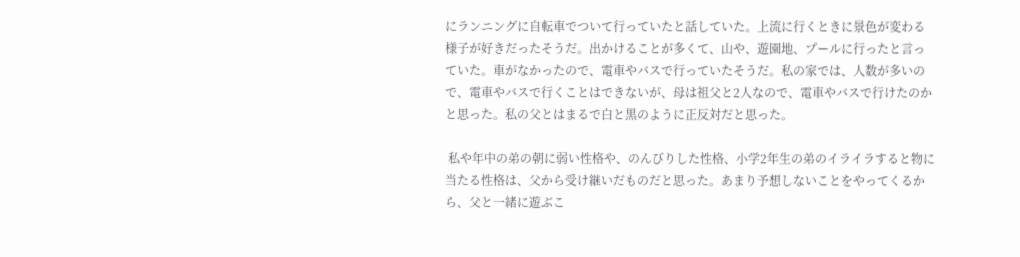にランニングに自転車でついて行っていたと話していた。上流に行くときに景色が変わる様子が好きだったそうだ。出かけることが多くて、山や、遊園地、プールに行ったと言っていた。車がなかったので、電車やバスで行っていたそうだ。私の家では、人数が多いので、電車やバスで行くことはできないが、母は祖父と2人なので、電車やバスで行けたのかと思った。私の父とはまるで白と黒のように正反対だと思った。

 私や年中の弟の朝に弱い性格や、のんびりした性格、小学2年生の弟のイライラすると物に当たる性格は、父から受け継いだものだと思った。あまり予想しないことをやってくるから、父と一緒に遊ぶこ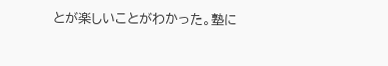とが楽しいことがわかった。塾に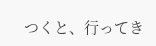つくと、行ってき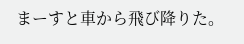まーすと車から飛び降りた。